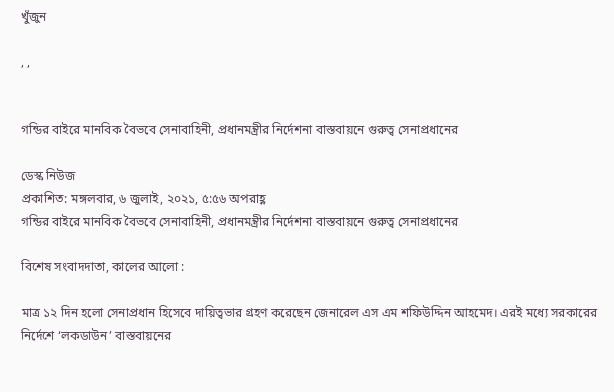খুঁজুন

, ,


গন্ডির বাইরে মানবিক বৈভবে সেনাবাহিনী, প্রধানমন্ত্রীর নির্দেশনা বাস্তবায়নে গুরুত্ব সেনাপ্রধানের

ডেস্ক নিউজ
প্রকাশিত: মঙ্গলবার, ৬ জুলাই, ২০২১, ৫:৫৬ অপরাহ্ণ
গন্ডির বাইরে মানবিক বৈভবে সেনাবাহিনী, প্রধানমন্ত্রীর নির্দেশনা বাস্তবায়নে গুরুত্ব সেনাপ্রধানের

বিশেষ সংবাদদাতা, কালের আলো :

মাত্র ১২ দিন হলো সেনাপ্রধান হিসেবে দায়িত্বভার গ্রহণ করেছেন জেনারেল এস এম শফিউদ্দিন আহমেদ। এরই মধ্যে সরকারের নির্দেশে ‘লকডাউন’ বাস্তবায়নের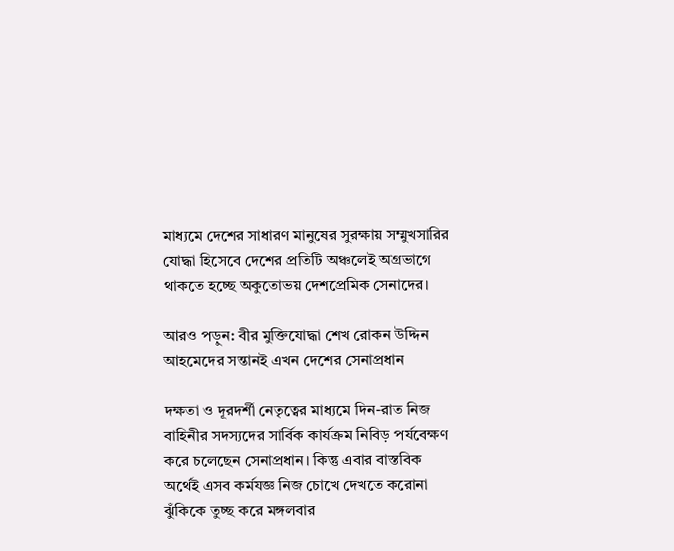মাধ্যমে দেশের সাধারণ মানুষের সুরক্ষায় সম্মুখসারির যোদ্ধা হিসেবে দেশের প্রতিটি অঞ্চলেই অগ্রভাগে থাকতে হচ্ছে অকুতোভয় দেশপ্রেমিক সেনাদের।

আরও পড়ুন: বীর মুক্তিযোদ্ধা শেখ রোকন উদ্দিন আহমেদের সন্তানই এখন দেশের সেনাপ্রধান

দক্ষতা ও দূরদর্শী নেতৃত্বের মাধ্যমে দিন-রাত নিজ বাহিনীর সদস্যদের সার্বিক কার্যক্রম নিবিড় পর্যবেক্ষণ করে চলেছেন সেনাপ্রধান। কিন্তু এবার বাস্তবিক অর্থেই এসব কর্মযজ্ঞ নিজ চোখে দেখতে করোনা ঝুঁকিকে তুচ্ছ করে মঙ্গলবার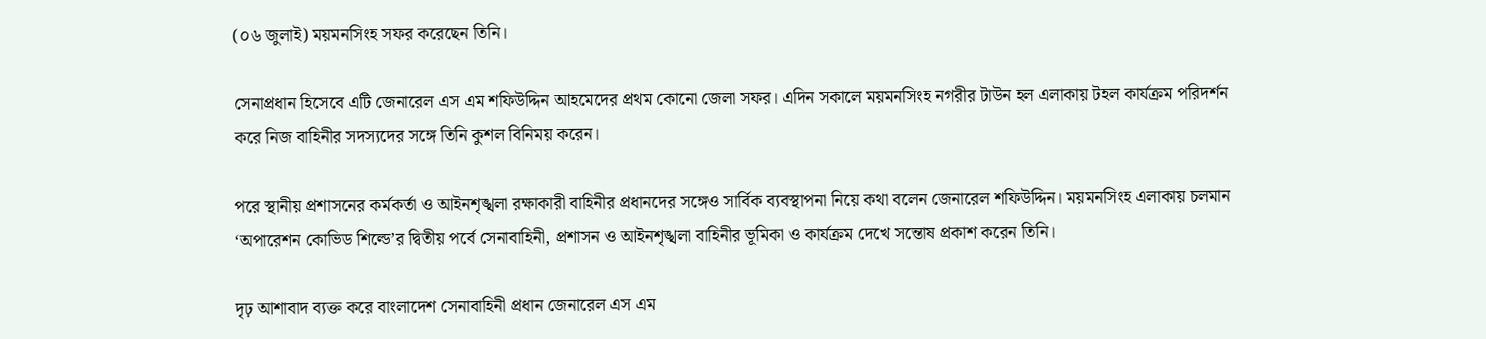(০৬ জুলাই) ময়মনসিংহ সফর করেছেন তিনি।

সেনাপ্রধান হিসেবে এটি জেনারেল এস এম শফিউদ্দিন আহমেদের প্রথম কোনো জেলা সফর। এদিন সকালে ময়মনসিংহ নগরীর টাউন হল এলাকায় টহল কার্যক্রম পরিদর্শন করে নিজ বাহিনীর সদস্যদের সঙ্গে তিনি কুশল বিনিময় করেন।

পরে স্থানীয় প্রশাসনের কর্মকর্তা ও আইনশৃঙ্খলা রক্ষাকারী বাহিনীর প্রধানদের সঙ্গেও সার্বিক ব্যবস্থাপনা নিয়ে কথা বলেন জেনারেল শফিউদ্দিন। ময়মনসিংহ এলাকায় চলমান ‘অপারেশন কোভিড শিল্ডে’র দ্বিতীয় পর্বে সেনাবাহিনী, প্রশাসন ও আইনশৃঙ্খলা বাহিনীর ভূমিকা ও কার্যক্রম দেখে সন্তোষ প্রকাশ করেন তিনি।

দৃঢ় আশাবাদ ব্যক্ত করে বাংলাদেশ সেনাবাহিনী প্রধান জেনারেল এস এম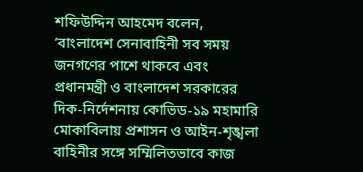শফিউদ্দিন আহমেদ বলেন, ‘বাংলাদেশ সেনাবাহিনী সব সময় জনগণের পাশে থাকবে এবং প্রধানমন্ত্রী ও বাংলাদেশ সরকারের দিক-নির্দেশনায় কোভিড-১৯ মহামারি মোকাবিলায় প্রশাসন ও আইন-শৃঙ্খলা বাহিনীর সঙ্গে সম্মিলিতভাবে কাজ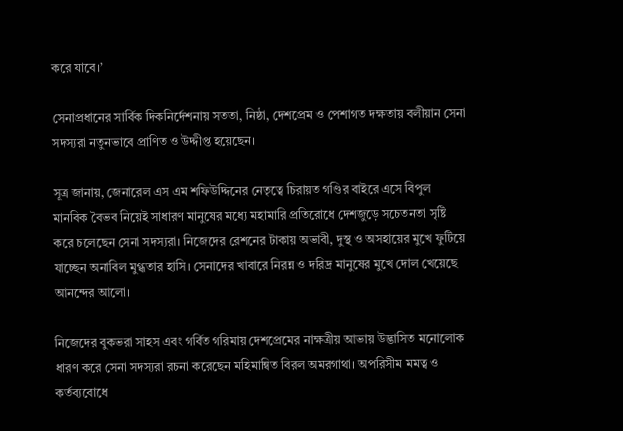করে যাবে।’

সেনাপ্রধানের সার্বিক দিকনির্দেশনায় সততা, নিষ্ঠা, দেশপ্রেম ও পেশাগত দক্ষতায় বলীয়ান সেনা সদস্যরা নতুনভাবে প্রাণিত ও উদ্দীপ্ত হয়েছেন।

সূত্র জানায়, জেনারেল এস এম শফিউদ্দিনের নেতৃত্বে চিরায়ত গণ্ডির বাইরে এসে বিপুল মানবিক বৈভব নিয়েই সাধারণ মানুষের মধ্যে মহামারি প্রতিরোধে দেশজুড়ে সচেতনতা সৃষ্টি করে চলেছেন সেনা সদস্যরা। নিজেদের রেশনের টাকায় অভাবী, দুস্থ ও অসহায়ের মুখে ফুটিয়ে যাচ্ছেন অনাবিল মুগ্ধতার হাসি। সেনাদের খাবারে নিরন্ন ও দরিদ্র মানুষের মুখে দোল খেয়েছে আনন্দের আলো।

নিজেদের বুকভরা সাহস এবং গর্বিত গরিমায় দেশপ্রেমের নাক্ষত্রীয় আভায় উদ্ভাসিত মনোলোক ধারণ করে সেনা সদস্যরা রচনা করেছেন মহিমান্বিত বিরল অমরগাথা। অপরিসীম মমত্ব ও কর্তব্যবোধে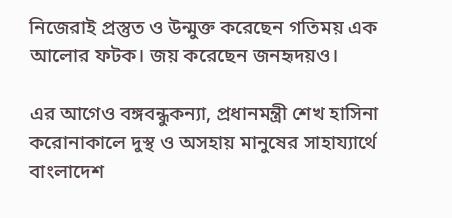নিজেরাই প্রস্তুত ও উন্মুক্ত করেছেন গতিময় এক আলোর ফটক। জয় করেছেন জনহৃদয়ও।

এর আগেও বঙ্গবন্ধুকন্যা, প্রধানমন্ত্রী শেখ হাসিনা করোনাকালে দুস্থ ও অসহায় মানুষের সাহায্যার্থে বাংলাদেশ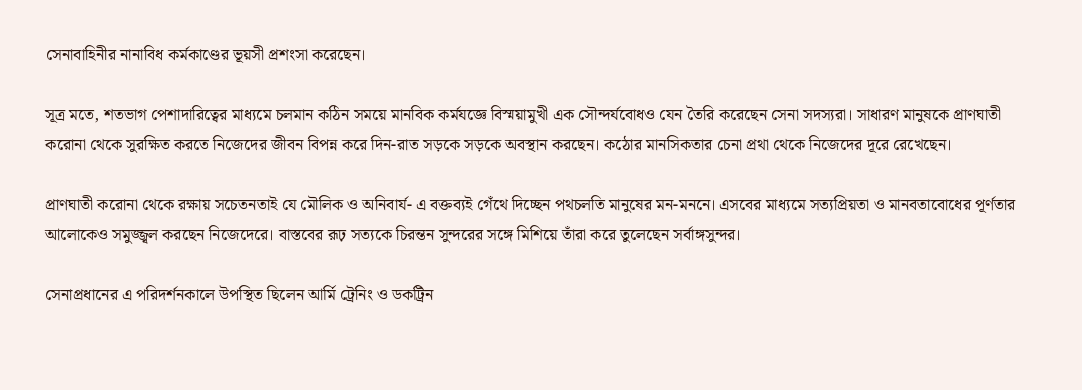সেনাবাহিনীর নানাবিধ কর্মকাণ্ডের ভূয়সী প্রশংসা করেছেন।

সূত্র মতে, শতভাগ পেশাদারিত্বের মাধ্যমে চলমান কঠিন সময়ে মানবিক কর্মযজ্ঞে বিস্ময়ামুখী এক সৌন্দর্যবোধও যেন তৈরি করেছেন সেনা সদস্যরা। সাধারণ মানুষকে প্রাণঘাতী করোনা থেকে সুরক্ষিত করতে নিজেদের জীবন বিপন্ন করে দিন-রাত সড়কে সড়কে অবস্থান করছেন। কঠোর মানসিকতার চেনা প্রথা থেকে নিজেদের দূরে রেখেছেন।

প্রাণঘাতী করোনা থেকে রক্ষায় সচেতনতাই যে মৌলিক ও অনিবার্য- এ বক্তব্যই গেঁথে দিচ্ছেন পথচলতি মানুষের মন-মননে। এসবের মাধ্যমে সত্যপ্রিয়তা ও মানবতাবোধের পূর্ণতার আলোকেও সমুজ্জ্বল করছেন নিজেদেরে। বাস্তবের রূঢ় সত্যকে চিরন্তন সুন্দরের সঙ্গে মিশিয়ে তাঁরা করে তুলেছেন সর্বাঙ্গসুন্দর।

সেনাপ্রধানের এ পরিদর্শনকালে উপস্থিত ছিলেন আর্মি ট্রেনিং ও ডকট্রিন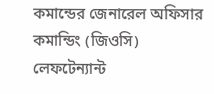কমান্ডের জেনারেল অফিসার কমান্ডিং (জিওসি) লেফটেন্যান্ট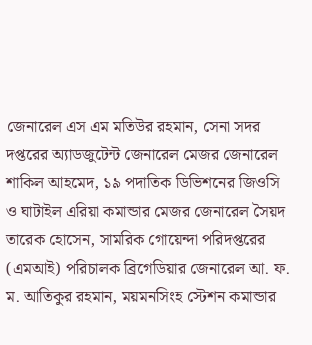জেনারেল এস এম মতিউর রহমান, সেনা সদর দপ্তরের অ্যাডজুটেন্ট জেনারেল মেজর জেনারেল শাকিল আহমেদ, ১৯ পদাতিক ডিভিশনের জিওসি ও ঘাটাইল এরিয়া কমান্ডার মেজর জেনারেল সৈয়দ তারেক হোসেন, সামরিক গোয়েন্দা পরিদপ্তরের (এমআই) পরিচালক ব্রিগেডিয়ার জেনারেল আ. ফ. ম. আতিকুর রহমান, ময়মনসিংহ স্টেশন কমান্ডার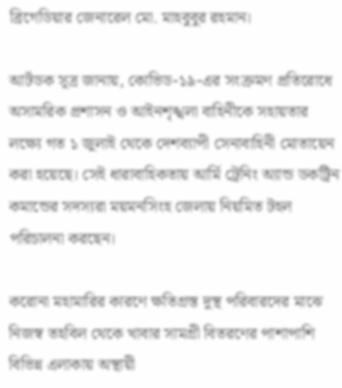ব্রিগেডিয়ার জেনারেল মো. মাহবুবুর রহমান।

আর্টডক সূত্র জানায়, কোভিড-১৯-এর সংক্রমণ প্রতিরোধে অসামরিক প্রশাসন ও আইনশৃঙ্খলা বাহিনীকে সহায়তার লক্ষ্যে গত ১ জুলাই থেকে দেশব্যাপী সেনাবাহিনী মোতায়েন করা হয়েছে। সেই ধারাবাহিকতায় আর্মি ট্রেনিং অ্যান্ড ডকট্রিন কমান্ডের সদস্যরা ময়মনসিংহ জেলায় নিয়মিত টহল পরিচালনা করছেন।

করোনা মহামারির কারণে ক্ষতিগ্রস্ত দুস্থ পরিবারদের মাঝে নিজস্ব তহবিল থেকে খাবার সামগ্রী বিতরণের পাশাপাশি বিভিন্ন এলাকায় অস্থায়ী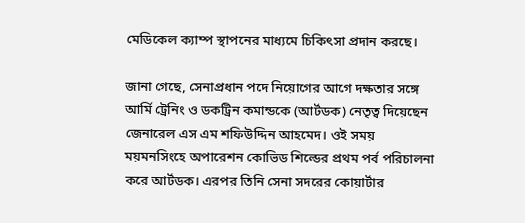মেডিকেল ক্যাম্প স্থাপনের মাধ্যমে চিকিৎসা প্রদান করছে।

জানা গেছে, সেনাপ্রধান পদে নিয়োগের আগে দক্ষতার সঙ্গে আর্মি ট্রেনিং ও ডকট্রিন কমান্ডকে (আর্টডক) নেতৃত্ব দিয়েছেন জেনারেল এস এম শফিউদ্দিন আহমেদ। ওই সময় ময়মনসিংহে অপারেশন কোভিড শিল্ডের প্রথম পর্ব পরিচালনা করে আর্টডক। এরপর তিনি সেনা সদরের কোয়ার্টার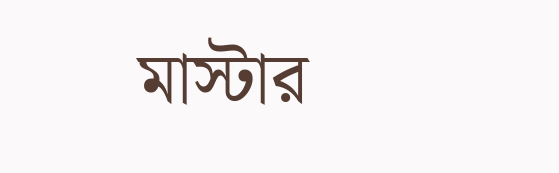মাস্টার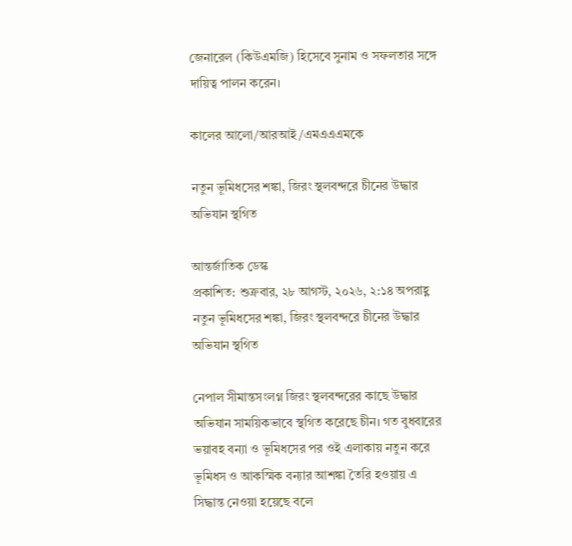জেনারেল (কিউএমজি) হিসেবে সুনাম ও সফলতার সঙ্গে দায়িত্ব পালন করেন।

কালের আলো/আরআই/এমএএএমকে

নতুন ভূমিধসের শঙ্কা, জিরং স্থলবন্দরে চীনের উদ্ধার অভিযান স্থগিত

আন্তর্জাতিক ডেস্ক
প্রকাশিত: শুক্রবার, ২৮ আগস্ট, ২০২৬, ২:১৪ অপরাহ্ণ
নতুন ভূমিধসের শঙ্কা, জিরং স্থলবন্দরে চীনের উদ্ধার অভিযান স্থগিত

নেপাল সীমান্তসংলগ্ন জিরং স্থলবন্দরের কাছে উদ্ধার অভিযান সাময়িকভাবে স্থগিত করেছে চীন। গত বুধবারের ভয়াবহ বন্যা ও ভূমিধসের পর ওই এলাকায় নতুন করে ভূমিধস ও আকস্মিক বন্যার আশঙ্কা তৈরি হওয়ায় এ সিদ্ধান্ত নেওয়া হয়েছে বলে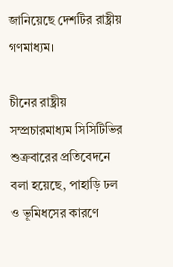জানিয়েছে দেশটির রাষ্ট্রীয় গণমাধ্যম।

চীনের রাষ্ট্রীয় সম্প্রচারমাধ্যম সিসিটিভির শুক্রবারের প্রতিবেদনে বলা হয়েছে, পাহাড়ি ঢল ও ভূমিধসের কারণে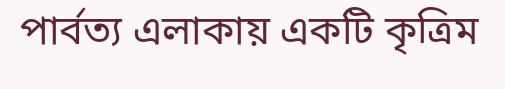পার্বত্য এলাকায় একটি কৃত্রিম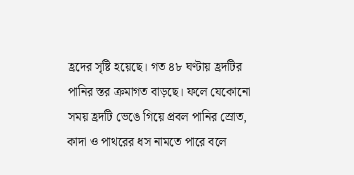হ্রদের সৃষ্টি হয়েছে। গত ৪৮ ঘণ্টায় হ্রদটির পানির স্তর ক্রমাগত বাড়ছে। ফলে যেকোনো সময় হ্রদটি ভেঙে গিয়ে প্রবল পানির স্রোত, কাদা ও পাথরের ধস নামতে পারে বলে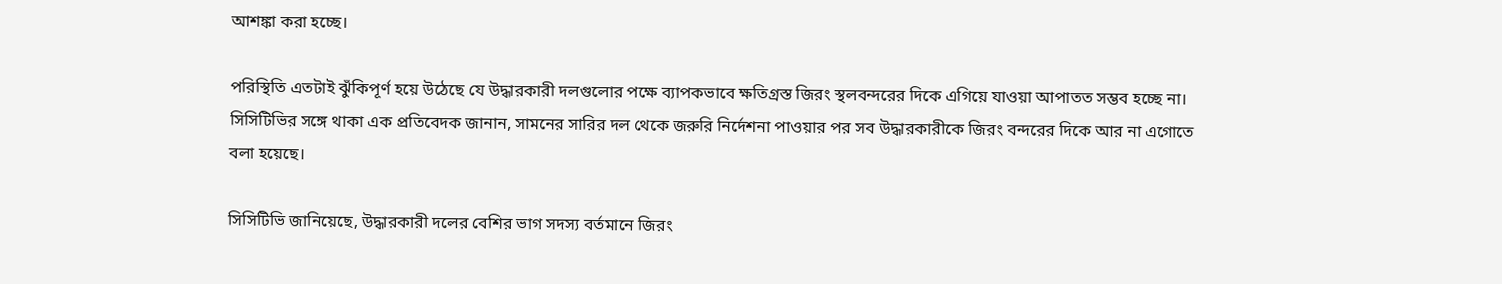আশঙ্কা করা হচ্ছে।

পরিস্থিতি এতটাই ঝুঁকিপূর্ণ হয়ে উঠেছে যে উদ্ধারকারী দলগুলোর পক্ষে ব্যাপকভাবে ক্ষতিগ্রস্ত জিরং স্থলবন্দরের দিকে এগিয়ে যাওয়া আপাতত সম্ভব হচ্ছে না। সিসিটিভির সঙ্গে থাকা এক প্রতিবেদক জানান, সামনের সারির দল থেকে জরুরি নির্দেশনা পাওয়ার পর সব উদ্ধারকারীকে জিরং বন্দরের দিকে আর না এগোতে বলা হয়েছে।

সিসিটিভি জানিয়েছে, উদ্ধারকারী দলের বেশির ভাগ সদস্য বর্তমানে জিরং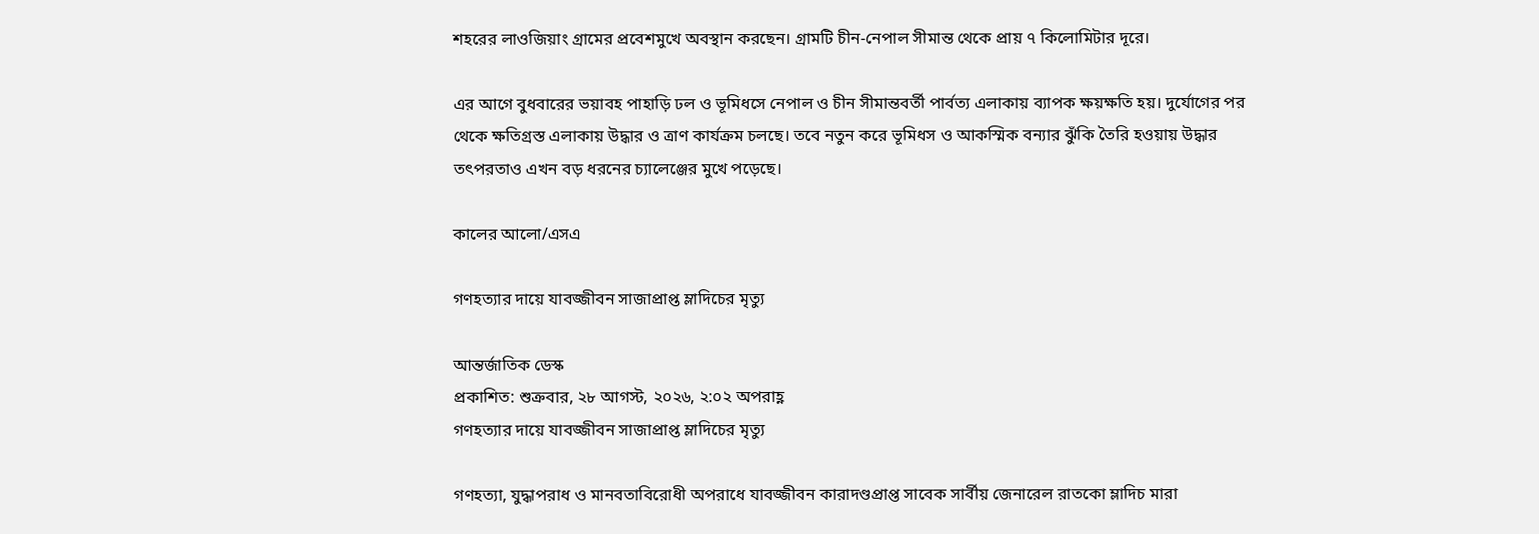শহরের লাওজিয়াং গ্রামের প্রবেশমুখে অবস্থান করছেন। গ্রামটি চীন-নেপাল সীমান্ত থেকে প্রায় ৭ কিলোমিটার দূরে।

এর আগে বুধবারের ভয়াবহ পাহাড়ি ঢল ও ভূমিধসে নেপাল ও চীন সীমান্তবর্তী পার্বত্য এলাকায় ব্যাপক ক্ষয়ক্ষতি হয়। দুর্যোগের পর থেকে ক্ষতিগ্রস্ত এলাকায় উদ্ধার ও ত্রাণ কার্যক্রম চলছে। তবে নতুন করে ভূমিধস ও আকস্মিক বন্যার ঝুঁকি তৈরি হওয়ায় উদ্ধার তৎপরতাও এখন বড় ধরনের চ্যালেঞ্জের মুখে পড়েছে।

কালের আলো/এসএ

গণহত্যার দায়ে যাবজ্জীবন সাজাপ্রাপ্ত ম্লাদিচের মৃত্যু

আন্তর্জাতিক ডেস্ক
প্রকাশিত: শুক্রবার, ২৮ আগস্ট, ২০২৬, ২:০২ অপরাহ্ণ
গণহত্যার দায়ে যাবজ্জীবন সাজাপ্রাপ্ত ম্লাদিচের মৃত্যু

গণহত্যা, যুদ্ধাপরাধ ও মানবতাবিরোধী অপরাধে যাবজ্জীবন কারাদণ্ডপ্রাপ্ত সাবেক সার্বীয় জেনারেল রাতকো ম্লাদিচ মারা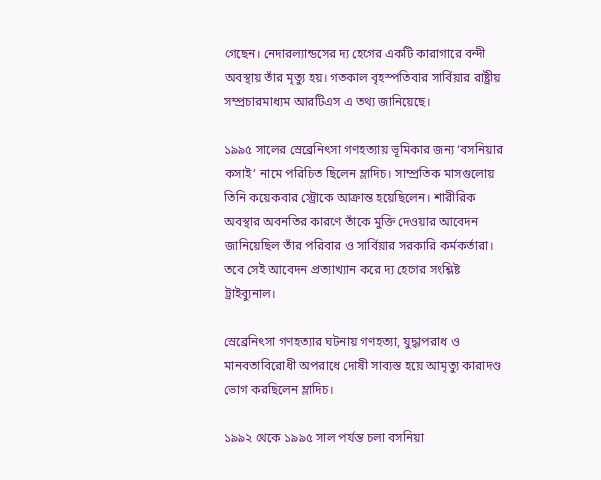গেছেন। নেদারল্যান্ডসের দ্য হেগের একটি কারাগারে বন্দী অবস্থায় তাঁর মৃত্যু হয়। গতকাল বৃহস্পতিবার সার্বিয়ার রাষ্ট্রীয় সম্প্রচারমাধ্যম আরটিএস এ তথ্য জানিয়েছে।

১৯৯৫ সালের স্রেব্রেনিৎসা গণহত্যায় ভূমিকার জন্য ‘বসনিয়ার কসাই’ নামে পরিচিত ছিলেন ম্লাদিচ। সাম্প্রতিক মাসগুলোয় তিনি কয়েকবার স্ট্রোকে আক্রান্ত হয়েছিলেন। শারীরিক অবস্থার অবনতির কারণে তাঁকে মুক্তি দেওয়ার আবেদন জানিয়েছিল তাঁর পরিবার ও সার্বিয়ার সরকারি কর্মকর্তারা। তবে সেই আবেদন প্রত্যাখ্যান করে দ্য হেগের সংশ্লিষ্ট ট্রাইব্যুনাল।

স্রেব্রেনিৎসা গণহত্যার ঘটনায় গণহত্যা, যুদ্ধাপরাধ ও মানবতাবিরোধী অপরাধে দোষী সাব্যস্ত হয়ে আমৃত্যু কারাদণ্ড ভোগ করছিলেন ম্লাদিচ।

১৯৯২ থেকে ১৯৯৫ সাল পর্যন্ত চলা বসনিয়া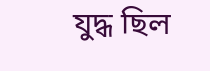যুদ্ধ ছিল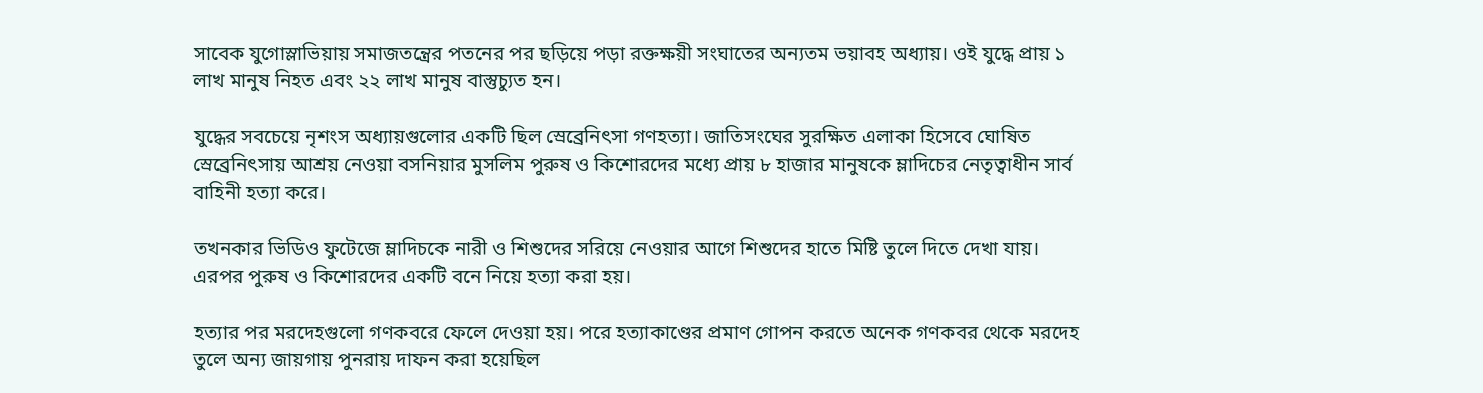সাবেক যুগোস্লাভিয়ায় সমাজতন্ত্রের পতনের পর ছড়িয়ে পড়া রক্তক্ষয়ী সংঘাতের অন্যতম ভয়াবহ অধ্যায়। ওই যুদ্ধে প্রায় ১ লাখ মানুষ নিহত এবং ২২ লাখ মানুষ বাস্তুচ্যুত হন।

যুদ্ধের সবচেয়ে নৃশংস অধ্যায়গুলোর একটি ছিল স্রেব্রেনিৎসা গণহত্যা। জাতিসংঘের সুরক্ষিত এলাকা হিসেবে ঘোষিত স্রেব্রেনিৎসায় আশ্রয় নেওয়া বসনিয়ার মুসলিম পুরুষ ও কিশোরদের মধ্যে প্রায় ৮ হাজার মানুষকে ম্লাদিচের নেতৃত্বাধীন সার্ব বাহিনী হত্যা করে।

তখনকার ভিডিও ফুটেজে ম্লাদিচকে নারী ও শিশুদের সরিয়ে নেওয়ার আগে শিশুদের হাতে মিষ্টি তুলে দিতে দেখা যায়। এরপর পুরুষ ও কিশোরদের একটি বনে নিয়ে হত্যা করা হয়।

হত্যার পর মরদেহগুলো গণকবরে ফেলে দেওয়া হয়। পরে হত্যাকাণ্ডের প্রমাণ গোপন করতে অনেক গণকবর থেকে মরদেহ তুলে অন্য জায়গায় পুনরায় দাফন করা হয়েছিল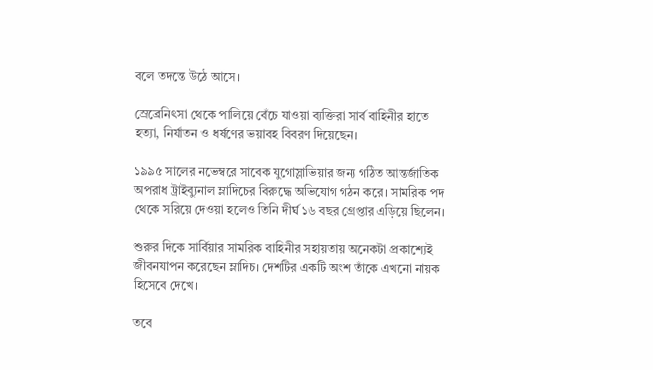বলে তদন্তে উঠে আসে।

স্রেব্রেনিৎসা থেকে পালিয়ে বেঁচে যাওয়া ব্যক্তিরা সার্ব বাহিনীর হাতে হত্যা, নির্যাতন ও ধর্ষণের ভয়াবহ বিবরণ দিয়েছেন।

১৯৯৫ সালের নভেম্বরে সাবেক যুগোস্লাভিয়ার জন্য গঠিত আন্তর্জাতিক অপরাধ ট্রাইব্যুনাল ম্লাদিচের বিরুদ্ধে অভিযোগ গঠন করে। সামরিক পদ থেকে সরিয়ে দেওয়া হলেও তিনি দীর্ঘ ১৬ বছর গ্রেপ্তার এড়িয়ে ছিলেন।

শুরুর দিকে সার্বিয়ার সামরিক বাহিনীর সহায়তায় অনেকটা প্রকাশ্যেই জীবনযাপন করেছেন ম্লাদিচ। দেশটির একটি অংশ তাঁকে এখনো নায়ক হিসেবে দেখে।

তবে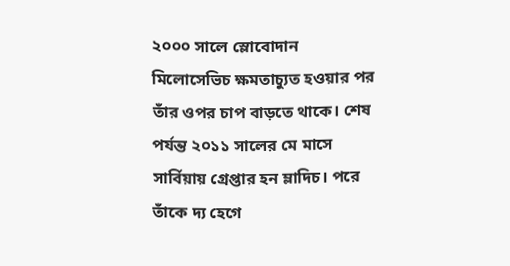২০০০ সালে স্লোবোদান মিলোসেভিচ ক্ষমতাচ্যুত হওয়ার পর তাঁর ওপর চাপ বাড়তে থাকে। শেষ পর্যন্ত ২০১১ সালের মে মাসে সার্বিয়ায় গ্রেপ্তার হন ম্লাদিচ। পরে তাঁকে দ্য হেগে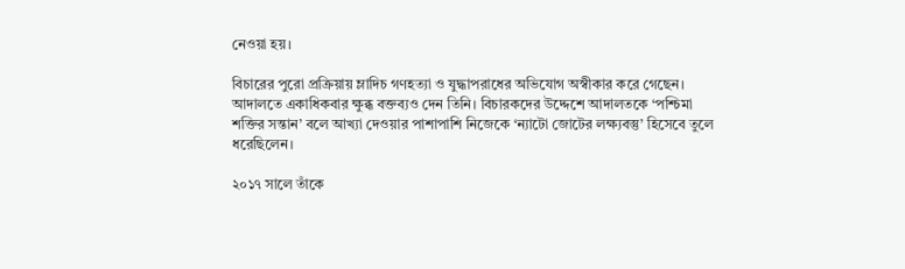নেওয়া হয়।

বিচারের পুরো প্রক্রিয়ায় ম্লাদিচ গণহত্যা ও যুদ্ধাপরাধের অভিযোগ অস্বীকার করে গেছেন। আদালতে একাধিকবার ক্ষুব্ধ বক্তব্যও দেন তিনি। বিচারকদের উদ্দেশে আদালতকে ‘পশ্চিমা শক্তির সন্তান’ বলে আখ্যা দেওয়ার পাশাপাশি নিজেকে ‘ন্যাটো জোটের লক্ষ্যবস্তু’ হিসেবে তুলে ধরেছিলেন।

২০১৭ সালে তাঁকে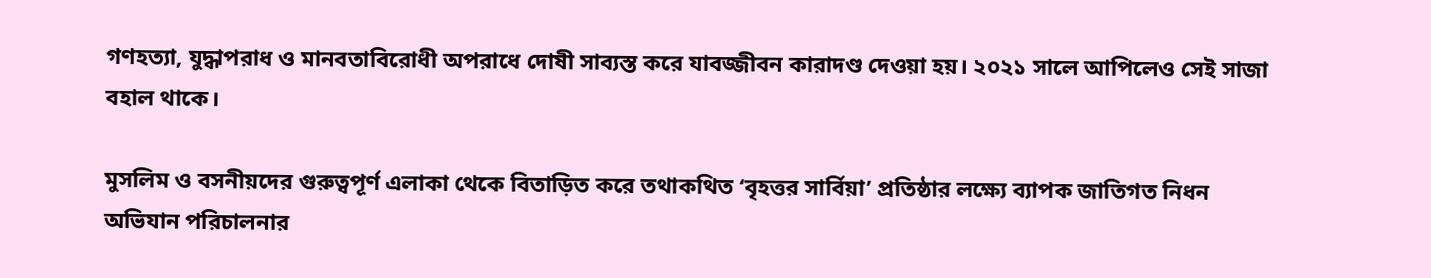গণহত্যা, যুদ্ধাপরাধ ও মানবতাবিরোধী অপরাধে দোষী সাব্যস্ত করে যাবজ্জীবন কারাদণ্ড দেওয়া হয়। ২০২১ সালে আপিলেও সেই সাজা বহাল থাকে।

মুসলিম ও বসনীয়দের গুরুত্বপূর্ণ এলাকা থেকে বিতাড়িত করে তথাকথিত ‘বৃহত্তর সার্বিয়া’ প্রতিষ্ঠার লক্ষ্যে ব্যাপক জাতিগত নিধন অভিযান পরিচালনার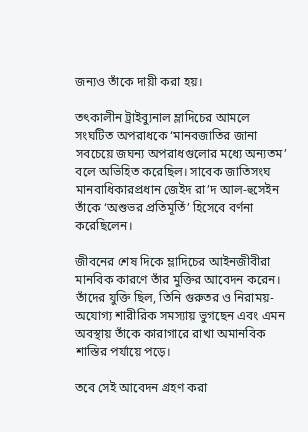জন্যও তাঁকে দায়ী করা হয়।

তৎকালীন ট্রাইব্যুনাল ম্লাদিচের আমলে সংঘটিত অপরাধকে ‘মানবজাতির জানা সবচেয়ে জঘন্য অপরাধগুলোর মধ্যে অন্যতম’ বলে অভিহিত করেছিল। সাবেক জাতিসংঘ মানবাধিকারপ্রধান জেইদ রা’দ আল-হুসেইন তাঁকে ‘অশুভর প্রতিমূর্তি’ হিসেবে বর্ণনা করেছিলেন।

জীবনের শেষ দিকে ম্লাদিচের আইনজীবীরা মানবিক কারণে তাঁর মুক্তির আবেদন করেন। তাঁদের যুক্তি ছিল, তিনি গুরুতর ও নিরাময়-অযোগ্য শারীরিক সমস্যায় ভুগছেন এবং এমন অবস্থায় তাঁকে কারাগারে রাখা অমানবিক শাস্তির পর্যায়ে পড়ে।

তবে সেই আবেদন গ্রহণ করা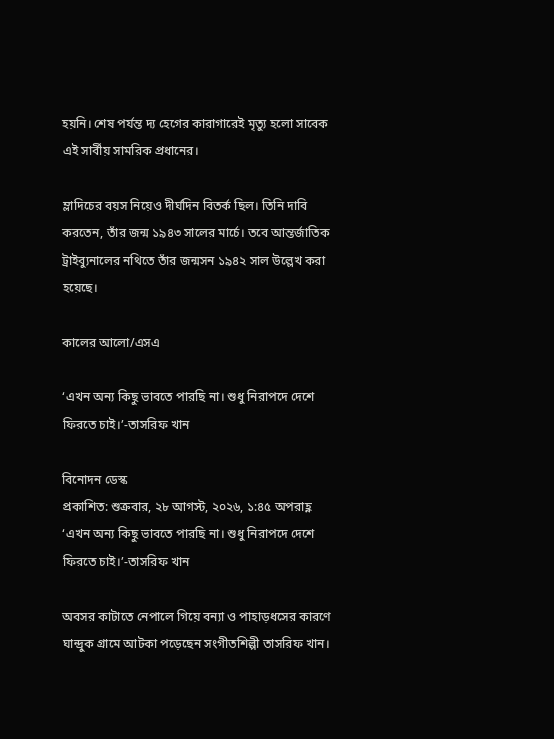হয়নি। শেষ পর্যন্ত দ্য হেগের কারাগারেই মৃত্যু হলো সাবেক এই সার্বীয় সামরিক প্রধানের।

ম্লাদিচের বয়স নিয়েও দীর্ঘদিন বিতর্ক ছিল। তিনি দাবি করতেন, তাঁর জন্ম ১৯৪৩ সালের মার্চে। তবে আন্তর্জাতিক ট্রাইব্যুনালের নথিতে তাঁর জন্মসন ১৯৪২ সাল উল্লেখ করা হয়েছে।

কালের আলো/এসএ

‘এখন অন্য কিছু ভাবতে পারছি না। শুধু নিরাপদে দেশে ফিরতে চাই।’-তাসরিফ খান

বিনোদন ডেস্ক
প্রকাশিত: শুক্রবার, ২৮ আগস্ট, ২০২৬, ১:৪৫ অপরাহ্ণ
‘এখন অন্য কিছু ভাবতে পারছি না। শুধু নিরাপদে দেশে ফিরতে চাই।’-তাসরিফ খান

অবসর কাটাতে নেপালে গিয়ে বন্যা ও পাহাড়ধসের কারণে ঘান্দ্রুক গ্রামে আটকা পড়েছেন সংগীতশিল্পী তাসরিফ খান।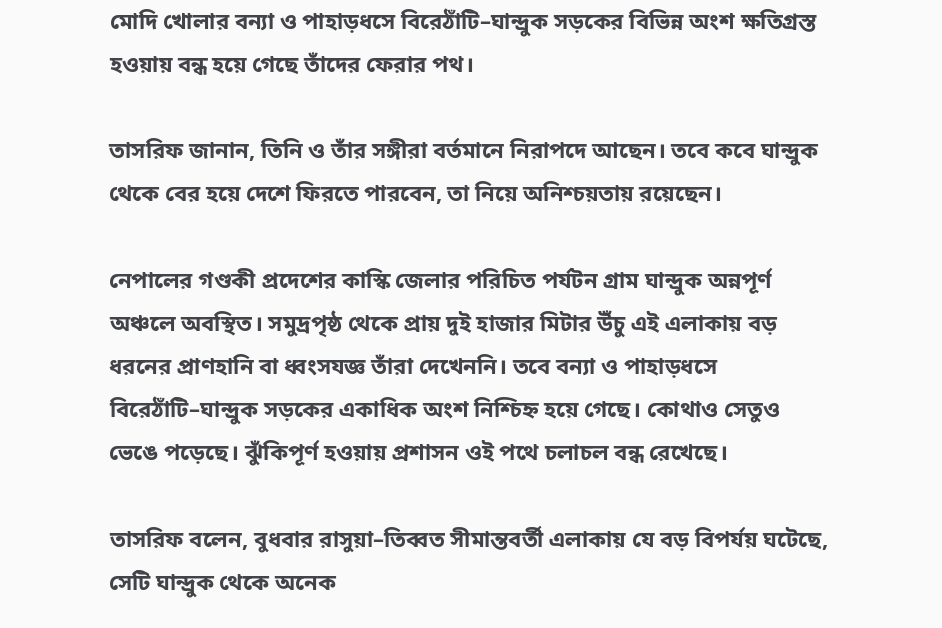মোদি খোলার বন্যা ও পাহাড়ধসে বিরেঠাঁটি–ঘান্দ্রুক সড়কের বিভিন্ন অংশ ক্ষতিগ্রস্ত হওয়ায় বন্ধ হয়ে গেছে তাঁদের ফেরার পথ।

তাসরিফ জানান, তিনি ও তাঁর সঙ্গীরা বর্তমানে নিরাপদে আছেন। তবে কবে ঘান্দ্রুক থেকে বের হয়ে দেশে ফিরতে পারবেন, তা নিয়ে অনিশ্চয়তায় রয়েছেন।

নেপালের গণ্ডকী প্রদেশের কাস্কি জেলার পরিচিত পর্যটন গ্রাম ঘান্দ্রুক অন্নপূর্ণ অঞ্চলে অবস্থিত। সমুদ্রপৃষ্ঠ থেকে প্রায় দুই হাজার মিটার উঁচু এই এলাকায় বড় ধরনের প্রাণহানি বা ধ্বংসযজ্ঞ তাঁরা দেখেননি। তবে বন্যা ও পাহাড়ধসে বিরেঠাঁটি–ঘান্দ্রুক সড়কের একাধিক অংশ নিশ্চিহ্ন হয়ে গেছে। কোথাও সেতুও ভেঙে পড়েছে। ঝুঁকিপূর্ণ হওয়ায় প্রশাসন ওই পথে চলাচল বন্ধ রেখেছে।

তাসরিফ বলেন, বুধবার রাসুয়া–তিব্বত সীমান্তবর্তী এলাকায় যে বড় বিপর্যয় ঘটেছে, সেটি ঘান্দ্রুক থেকে অনেক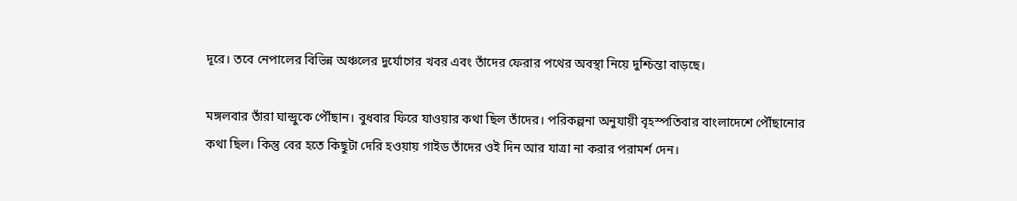দূরে। তবে নেপালের বিভিন্ন অঞ্চলের দুর্যোগের খবর এবং তাঁদের ফেরার পথের অবস্থা নিয়ে দুশ্চিন্তা বাড়ছে।

মঙ্গলবার তাঁরা ঘান্দ্রুকে পৌঁছান। বুধবার ফিরে যাওয়ার কথা ছিল তাঁদের। পরিকল্পনা অনুযায়ী বৃহস্পতিবার বাংলাদেশে পৌঁছানোর কথা ছিল। কিন্তু বের হতে কিছুটা দেরি হওয়ায় গাইড তাঁদের ওই দিন আর যাত্রা না করার পরামর্শ দেন।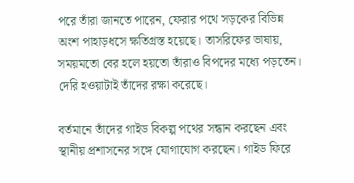পরে তাঁরা জানতে পারেন, ফেরার পথে সড়কের বিভিন্ন অংশ পাহাড়ধসে ক্ষতিগ্রস্ত হয়েছে। তাসরিফের ভাষায়, সময়মতো বের হলে হয়তো তাঁরাও বিপদের মধ্যে পড়তেন। দেরি হওয়াটাই তাঁদের রক্ষা করেছে।

বর্তমানে তাঁদের গাইড বিকল্প পথের সন্ধান করছেন এবং স্থানীয় প্রশাসনের সঙ্গে যোগাযোগ করছেন। গাইড ফিরে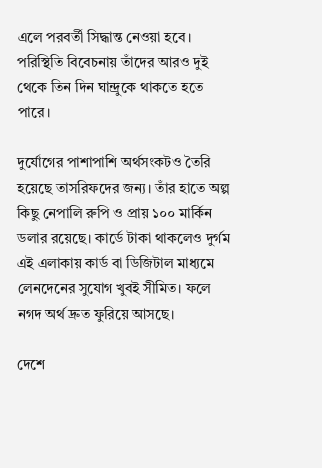এলে পরবর্তী সিদ্ধান্ত নেওয়া হবে। পরিস্থিতি বিবেচনায় তাঁদের আরও দুই থেকে তিন দিন ঘান্দ্রুকে থাকতে হতে পারে।

দুর্যোগের পাশাপাশি অর্থসংকটও তৈরি হয়েছে তাসরিফদের জন্য। তাঁর হাতে অল্প কিছু নেপালি রুপি ও প্রায় ১০০ মার্কিন ডলার রয়েছে। কার্ডে টাকা থাকলেও দুর্গম এই এলাকায় কার্ড বা ডিজিটাল মাধ্যমে লেনদেনের সুযোগ খুবই সীমিত। ফলে নগদ অর্থ দ্রুত ফুরিয়ে আসছে।

দেশে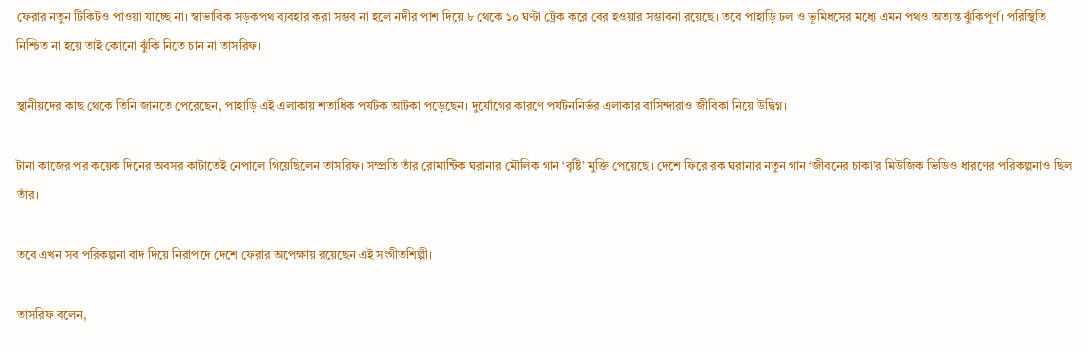ফেরার নতুন টিকিটও পাওয়া যাচ্ছে না। স্বাভাবিক সড়কপথ ব্যবহার করা সম্ভব না হলে নদীর পাশ দিয়ে ৮ থেকে ১০ ঘণ্টা ট্রেক করে বের হওয়ার সম্ভাবনা রয়েছে। তবে পাহাড়ি ঢল ও ভূমিধসের মধ্যে এমন পথও অত্যন্ত ঝুঁকিপূর্ণ। পরিস্থিতি নিশ্চিত না হয়ে তাই কোনো ঝুঁকি নিতে চান না তাসরিফ।

স্থানীয়দের কাছ থেকে তিনি জানতে পেরেছেন, পাহাড়ি এই এলাকায় শতাধিক পর্যটক আটকা পড়েছেন। দুর্যোগের কারণে পর্যটননির্ভর এলাকার বাসিন্দারাও জীবিকা নিয়ে উদ্বিগ্ন।

টানা কাজের পর কয়েক দিনের অবসর কাটাতেই নেপালে গিয়েছিলেন তাসরিফ। সম্প্রতি তাঁর রোমান্টিক ঘরানার মৌলিক গান ‘বৃষ্টি’ মুক্তি পেয়েছে। দেশে ফিরে রক ঘরানার নতুন গান ‘জীবনের চাকা’র মিউজিক ভিডিও ধারণের পরিকল্পনাও ছিল তাঁর।

তবে এখন সব পরিকল্পনা বাদ দিয়ে নিরাপদে দেশে ফেরার অপেক্ষায় রয়েছেন এই সংগীতশিল্পী।

তাসরিফ বলেন,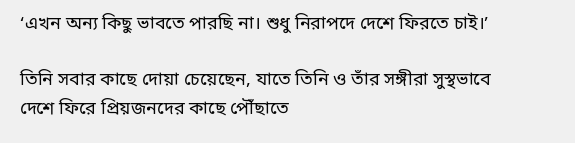‘এখন অন্য কিছু ভাবতে পারছি না। শুধু নিরাপদে দেশে ফিরতে চাই।’

তিনি সবার কাছে দোয়া চেয়েছেন, যাতে তিনি ও তাঁর সঙ্গীরা সুস্থভাবে দেশে ফিরে প্রিয়জনদের কাছে পৌঁছাতে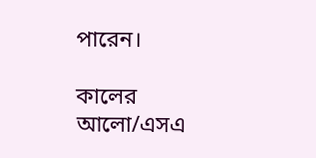পারেন।

কালের আলো/এসএ